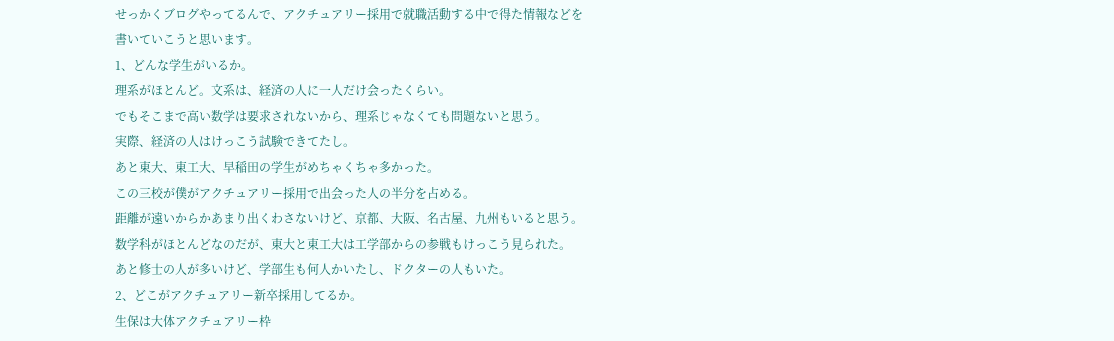せっかくブログやってるんで、アクチュアリー採用で就職活動する中で得た情報などを書いていこうと思います。
1、どんな学生がいるか。
理系がほとんど。文系は、経済の人に一人だけ会ったくらい。
でもそこまで高い数学は要求されないから、理系じゃなくても問題ないと思う。
実際、経済の人はけっこう試験できてたし。
あと東大、東工大、早稲田の学生がめちゃくちゃ多かった。
この三校が僕がアクチュアリー採用で出会った人の半分を占める。
距離が遠いからかあまり出くわさないけど、京都、大阪、名古屋、九州もいると思う。
数学科がほとんどなのだが、東大と東工大は工学部からの参戦もけっこう見られた。
あと修士の人が多いけど、学部生も何人かいたし、ドクターの人もいた。
2、どこがアクチュアリー新卒採用してるか。
生保は大体アクチュアリー枠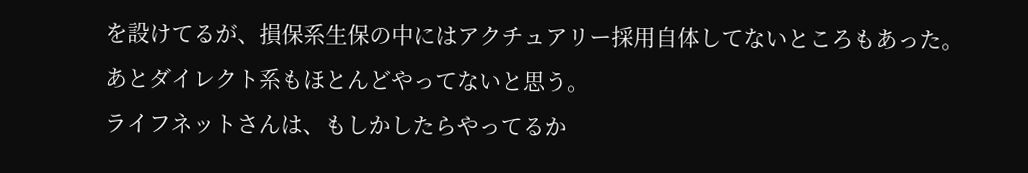を設けてるが、損保系生保の中にはアクチュアリー採用自体してないところもあった。
あとダイレクト系もほとんどやってないと思う。
ライフネットさんは、もしかしたらやってるか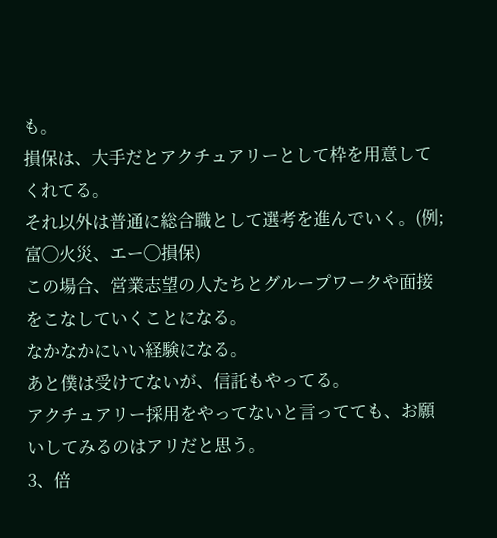も。
損保は、大手だとアクチュアリーとして枠を用意してくれてる。
それ以外は普通に総合職として選考を進んでいく。(例;富◯火災、エー◯損保)
この場合、営業志望の人たちとグループワークや面接をこなしていくことになる。
なかなかにいい経験になる。
あと僕は受けてないが、信託もやってる。
アクチュアリー採用をやってないと言ってても、お願いしてみるのはアリだと思う。
3、倍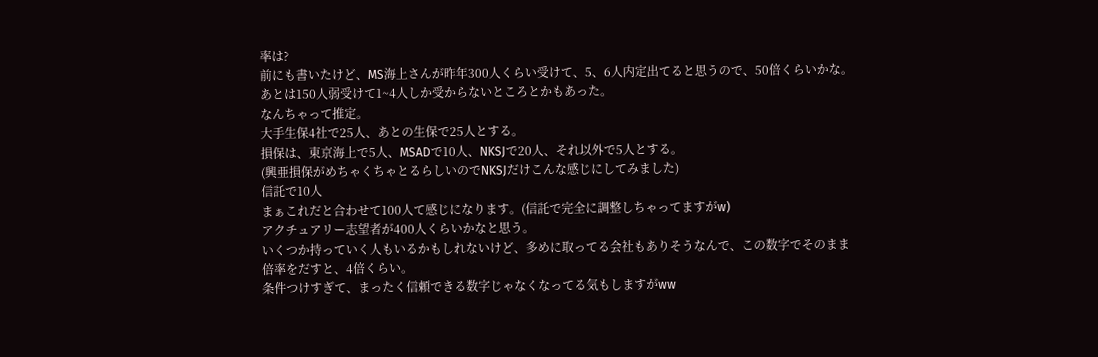率は?
前にも書いたけど、MS海上さんが昨年300人くらい受けて、5、6人内定出てると思うので、50倍くらいかな。
あとは150人弱受けて1~4人しか受からないところとかもあった。
なんちゃって推定。
大手生保4社で25人、あとの生保で25人とする。
損保は、東京海上で5人、MSADで10人、NKSJで20人、それ以外で5人とする。
(興亜損保がめちゃくちゃとるらしいのでNKSJだけこんな感じにしてみました)
信託で10人
まぁこれだと合わせて100人て感じになります。(信託で完全に調整しちゃってますがw)
アクチュアリー志望者が400人くらいかなと思う。
いくつか持っていく人もいるかもしれないけど、多めに取ってる会社もありそうなんで、この数字でそのまま倍率をだすと、4倍くらい。
条件つけすぎて、まったく信頼できる数字じゃなくなってる気もしますがww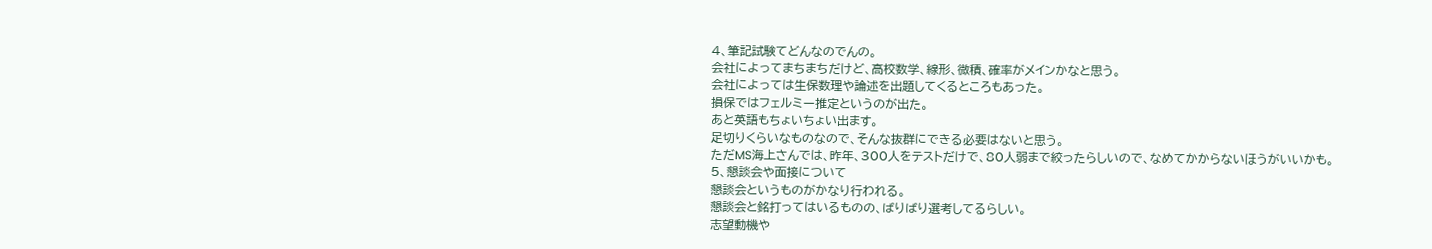4、筆記試験てどんなのでんの。
会社によってまちまちだけど、高校数学、線形、微積、確率がメインかなと思う。
会社によっては生保数理や論述を出題してくるところもあった。
損保ではフェルミー推定というのが出た。
あと英語もちょいちょい出ます。
足切りくらいなものなので、そんな抜群にできる必要はないと思う。
ただMS海上さんでは、昨年、300人をテストだけで、80人弱まで絞ったらしいので、なめてかからないほうがいいかも。
5、懇談会や面接について
懇談会というものがかなり行われる。
懇談会と銘打ってはいるものの、ばりばり選考してるらしい。
志望動機や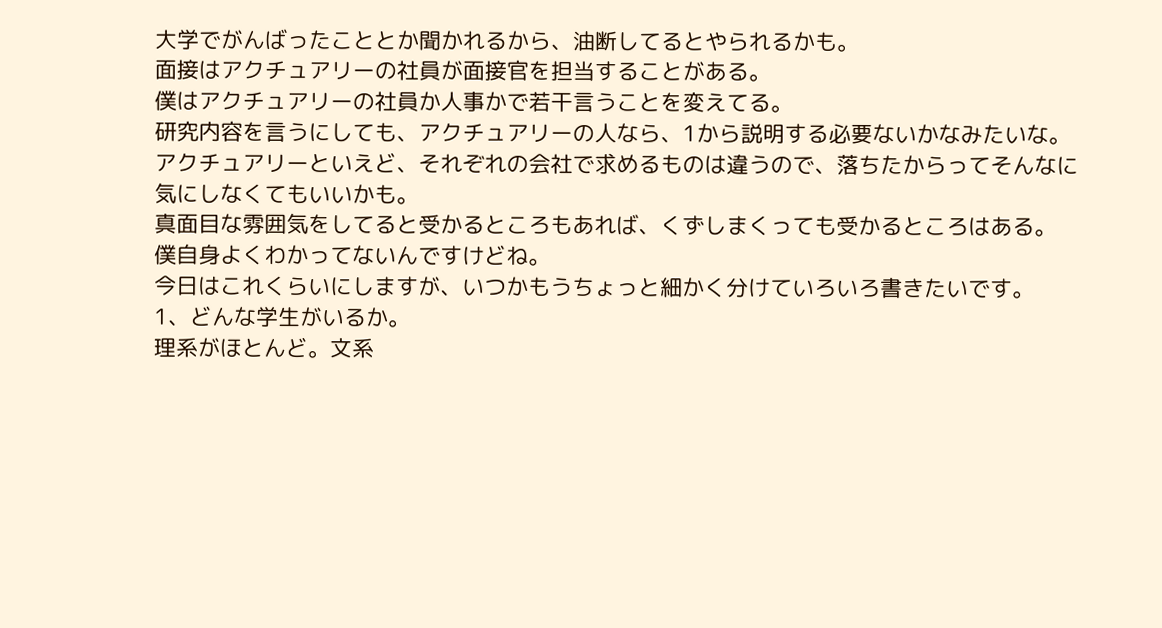大学でがんばったこととか聞かれるから、油断してるとやられるかも。
面接はアクチュアリーの社員が面接官を担当することがある。
僕はアクチュアリーの社員か人事かで若干言うことを変えてる。
研究内容を言うにしても、アクチュアリーの人なら、1から説明する必要ないかなみたいな。
アクチュアリーといえど、それぞれの会社で求めるものは違うので、落ちたからってそんなに気にしなくてもいいかも。
真面目な雰囲気をしてると受かるところもあれば、くずしまくっても受かるところはある。
僕自身よくわかってないんですけどね。
今日はこれくらいにしますが、いつかもうちょっと細かく分けていろいろ書きたいです。
1、どんな学生がいるか。
理系がほとんど。文系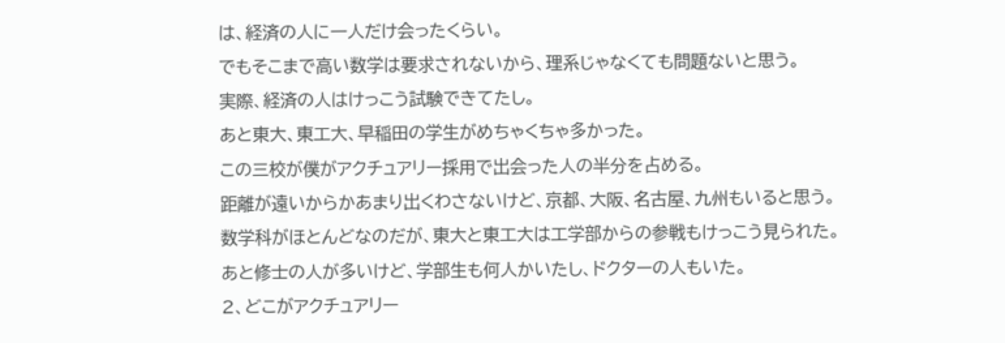は、経済の人に一人だけ会ったくらい。
でもそこまで高い数学は要求されないから、理系じゃなくても問題ないと思う。
実際、経済の人はけっこう試験できてたし。
あと東大、東工大、早稲田の学生がめちゃくちゃ多かった。
この三校が僕がアクチュアリー採用で出会った人の半分を占める。
距離が遠いからかあまり出くわさないけど、京都、大阪、名古屋、九州もいると思う。
数学科がほとんどなのだが、東大と東工大は工学部からの参戦もけっこう見られた。
あと修士の人が多いけど、学部生も何人かいたし、ドクターの人もいた。
2、どこがアクチュアリー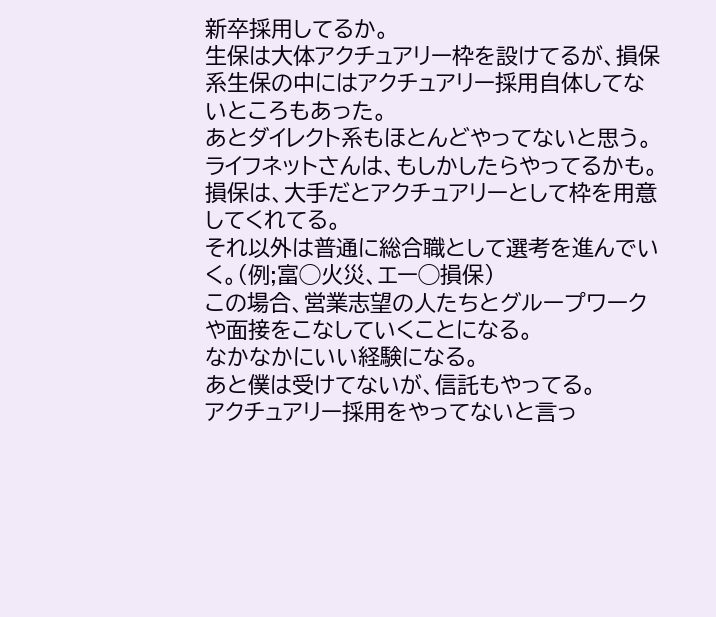新卒採用してるか。
生保は大体アクチュアリー枠を設けてるが、損保系生保の中にはアクチュアリー採用自体してないところもあった。
あとダイレクト系もほとんどやってないと思う。
ライフネットさんは、もしかしたらやってるかも。
損保は、大手だとアクチュアリーとして枠を用意してくれてる。
それ以外は普通に総合職として選考を進んでいく。(例;富◯火災、エー◯損保)
この場合、営業志望の人たちとグループワークや面接をこなしていくことになる。
なかなかにいい経験になる。
あと僕は受けてないが、信託もやってる。
アクチュアリー採用をやってないと言っ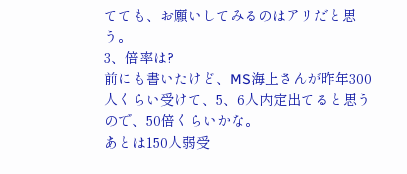てても、お願いしてみるのはアリだと思う。
3、倍率は?
前にも書いたけど、MS海上さんが昨年300人くらい受けて、5、6人内定出てると思うので、50倍くらいかな。
あとは150人弱受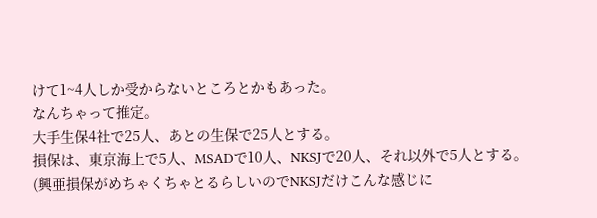けて1~4人しか受からないところとかもあった。
なんちゃって推定。
大手生保4社で25人、あとの生保で25人とする。
損保は、東京海上で5人、MSADで10人、NKSJで20人、それ以外で5人とする。
(興亜損保がめちゃくちゃとるらしいのでNKSJだけこんな感じに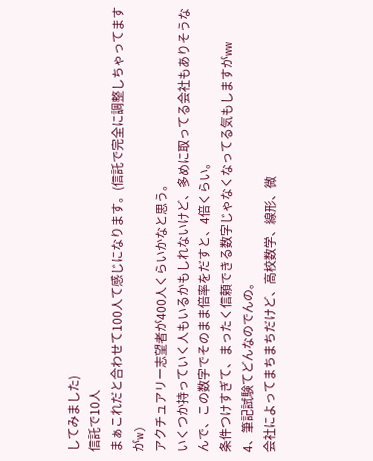してみました)
信託で10人
まぁこれだと合わせて100人て感じになります。(信託で完全に調整しちゃってますがw)
アクチュアリー志望者が400人くらいかなと思う。
いくつか持っていく人もいるかもしれないけど、多めに取ってる会社もありそうなんで、この数字でそのまま倍率をだすと、4倍くらい。
条件つけすぎて、まったく信頼できる数字じゃなくなってる気もしますがww
4、筆記試験てどんなのでんの。
会社によってまちまちだけど、高校数学、線形、微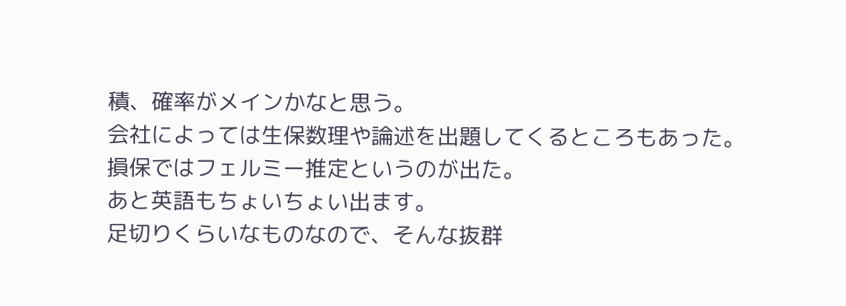積、確率がメインかなと思う。
会社によっては生保数理や論述を出題してくるところもあった。
損保ではフェルミー推定というのが出た。
あと英語もちょいちょい出ます。
足切りくらいなものなので、そんな抜群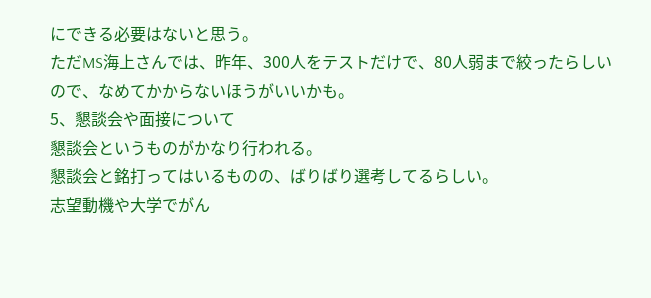にできる必要はないと思う。
ただMS海上さんでは、昨年、300人をテストだけで、80人弱まで絞ったらしいので、なめてかからないほうがいいかも。
5、懇談会や面接について
懇談会というものがかなり行われる。
懇談会と銘打ってはいるものの、ばりばり選考してるらしい。
志望動機や大学でがん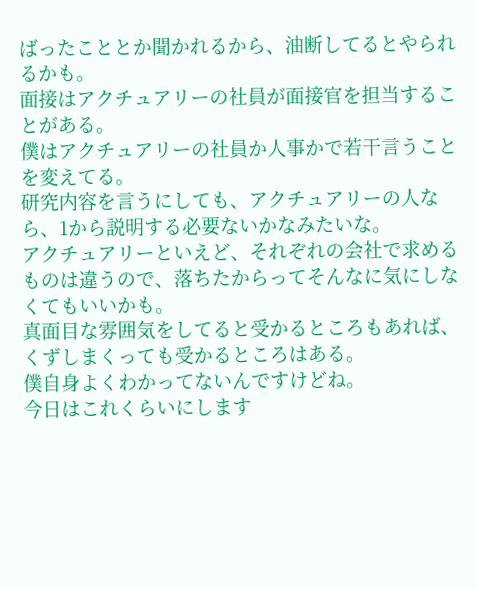ばったこととか聞かれるから、油断してるとやられるかも。
面接はアクチュアリーの社員が面接官を担当することがある。
僕はアクチュアリーの社員か人事かで若干言うことを変えてる。
研究内容を言うにしても、アクチュアリーの人なら、1から説明する必要ないかなみたいな。
アクチュアリーといえど、それぞれの会社で求めるものは違うので、落ちたからってそんなに気にしなくてもいいかも。
真面目な雰囲気をしてると受かるところもあれば、くずしまくっても受かるところはある。
僕自身よくわかってないんですけどね。
今日はこれくらいにします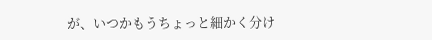が、いつかもうちょっと細かく分け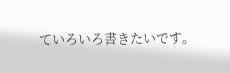ていろいろ書きたいです。